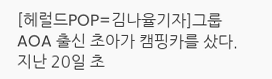[헤럴드POP=김나율기자]그룹 AOA 출신 초아가 캠핑카를 샀다.
지난 20일 초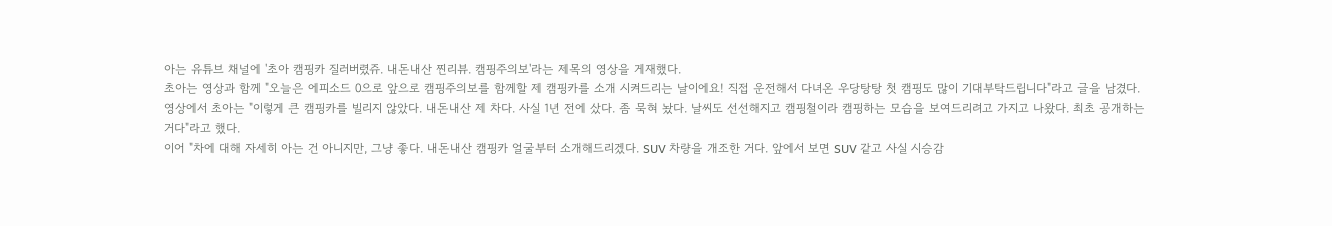아는 유튜브 채널에 '초아 캠핑카 질러버렸쥬. 내돈내산 찐리뷰. 캠핑주의보'라는 제목의 영상을 게재했다.
초아는 영상과 함께 "오늘은 에피소드 0으로 앞으로 캠핑주의보를 함께할 제 캠핑카를 소개 시켜드리는 날이에요! 직접 운전해서 다녀온 우당탕탕 첫 캠핑도 많이 기대부탁드립니다"라고 글을 남겼다.
영상에서 초아는 "이렇게 큰 캠핑카를 빌리지 않았다. 내돈내산 제 차다. 사실 1년 전에 샀다. 좀 묵혀 놨다. 날씨도 선선해지고 캠핑철이라 캠핑하는 모습을 보여드리려고 가지고 나왔다. 최초 공개하는 거다"라고 했다.
이어 "차에 대해 자세히 아는 건 아니지만, 그냥 좋다. 내돈내산 캠핑카 얼굴부터 소개해드리겠다. SUV 차량을 개조한 거다. 앞에서 보면 SUV 같고 사실 시승감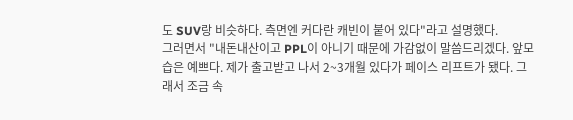도 SUV랑 비슷하다. 측면엔 커다란 캐빈이 붙어 있다"라고 설명했다.
그러면서 "내돈내산이고 PPL이 아니기 때문에 가감없이 말씀드리겠다. 앞모습은 예쁘다. 제가 출고받고 나서 2~3개월 있다가 페이스 리프트가 됐다. 그래서 조금 속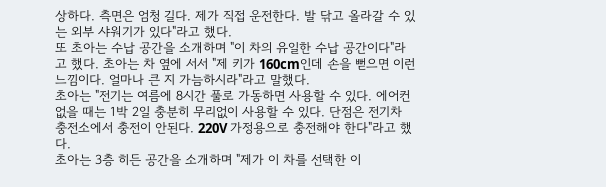상하다. 측면은 엄청 길다. 제가 직접 운전한다. 발 닦고 올라갈 수 있는 외부 샤워기가 있다"라고 했다.
또 초아는 수납 공간을 소개하며 "이 차의 유일한 수납 공간이다"라고 했다. 초아는 차 옆에 서서 "제 키가 160cm인데 손을 뻗으면 이런 느낌이다. 얼마나 큰 지 가늠하시라"라고 말했다.
초아는 "전기는 여름에 8시간 풀로 가동하면 사용할 수 있다. 에어컨 없을 때는 1박 2일 충분히 무리없이 사용할 수 있다. 단점은 전기차 충전소에서 충전이 안된다. 220V 가정용으로 충전해야 한다"라고 했다.
초아는 3층 히든 공간을 소개하며 "제가 이 차를 선택한 이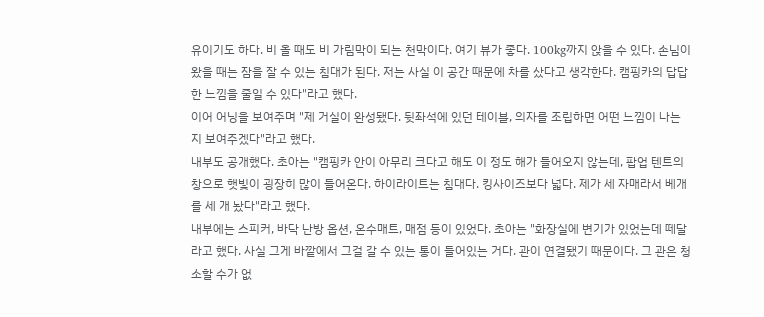유이기도 하다. 비 올 때도 비 가림막이 되는 천막이다. 여기 뷰가 좋다. 100kg까지 앉을 수 있다. 손님이 왔을 때는 잠을 잘 수 있는 침대가 된다. 저는 사실 이 공간 때문에 차를 샀다고 생각한다. 캠핑카의 답답한 느낌을 줄일 수 있다"라고 했다.
이어 어닝을 보여주며 "제 거실이 완성됐다. 뒷좌석에 있던 테이블, 의자를 조립하면 어떤 느낌이 나는지 보여주겠다"라고 했다.
내부도 공개했다. 초아는 "캠핑카 안이 아무리 크다고 해도 이 정도 해가 들어오지 않는데, 팝업 텐트의 창으로 햇빛이 굉장히 많이 들어온다. 하이라이트는 침대다. 킹사이즈보다 넓다. 제가 세 자매라서 베개를 세 개 놨다"라고 했다.
내부에는 스피커, 바닥 난방 옵션, 온수매트, 매점 등이 있었다. 초아는 "화장실에 변기가 있었는데 떼달라고 했다. 사실 그게 바깥에서 그걸 갈 수 있는 통이 들어있는 거다. 관이 연결됐기 때문이다. 그 관은 청소할 수가 없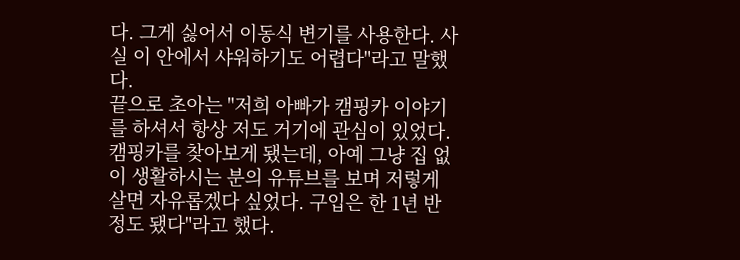다. 그게 싫어서 이동식 변기를 사용한다. 사실 이 안에서 샤워하기도 어렵다"라고 말했다.
끝으로 초아는 "저희 아빠가 캠핑카 이야기를 하셔서 항상 저도 거기에 관심이 있었다. 캠핑카를 찾아보게 됐는데, 아예 그냥 집 없이 생활하시는 분의 유튜브를 보며 저렇게 살면 자유롭겠다 싶었다. 구입은 한 1년 반 정도 됐다"라고 했다.